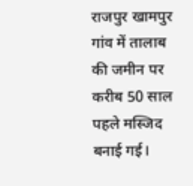राजपुर खामपुर गांव में तालाब की जमीन पर करीब 50 साल पहले मस्जिद बनाई गई।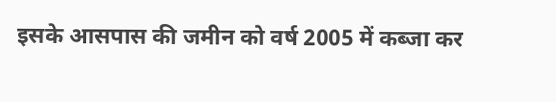इसके आसपास की जमीन को वर्ष 2005 में कब्जा कर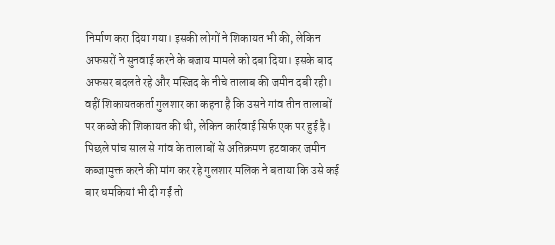निर्माण करा दिया गया। इसकी लोगों ने शिकायत भी की, लेकिन अफसरों ने सुनवाई करने के बजाय मामले को दबा दिया। इसके बाद अफसर बदलते रहे और मस्जिद के नीचे तालाब की जमीन दबी रही। वहीं शिकायतकर्ता गुलशार का कहना है कि उसने गांव तीन तालाबों पर कब्जे की शिकायत की थी, लेकिन कार्रवाई सिर्फ एक पर हुई है।
पिछले पांच साल से गांव के तालाबों से अतिक्रमण हटवाकर जमीन कब्जामुक्त करने की मांग कर रहे गुलशार मलिक ने बताया कि उसे कई बार धमकियां भी दी गईं तो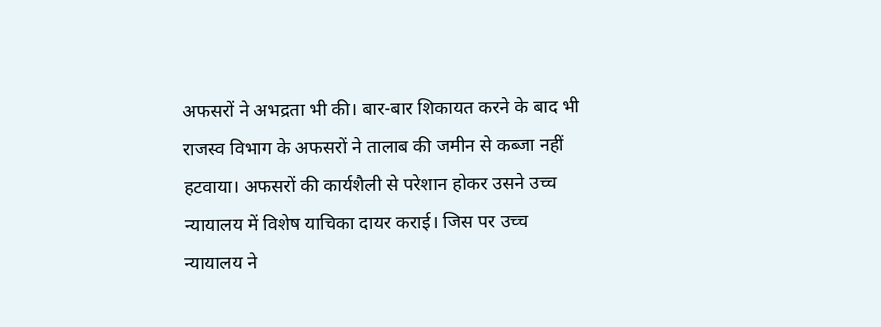अफसरों ने अभद्रता भी की। बार-बार शिकायत करने के बाद भी राजस्व विभाग के अफसरों ने तालाब की जमीन से कब्जा नहीं हटवाया। अफसरों की कार्यशैली से परेशान होकर उसने उच्च न्यायालय में विशेष याचिका दायर कराई। जिस पर उच्च न्यायालय ने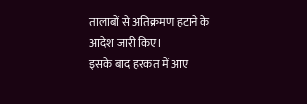तालाबों से अतिक्रमण हटाने के आदेश जारी किए।
इसके बाद हरकत में आए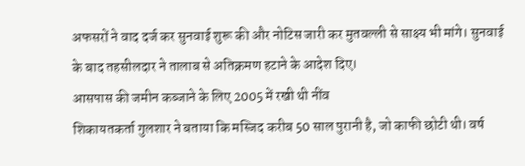अफसरों ने वाद दर्ज कर सुनवाई शुरू की और नोटिस जारी कर मुतवल्ली से साक्ष्य भी मांगे। सुनवाई के बाद तहसीलदार ने तालाब से अतिक्रमण हटाने के आदेश दिए।
आसपास की जमीन कब्जाने के लिए 2005 में रखी थी नींव
शिकायतकर्ता गुलशार ने बताया कि मस्जिद करीब 50 साल पुरानी है, जो काफी छोटी थी। वर्ष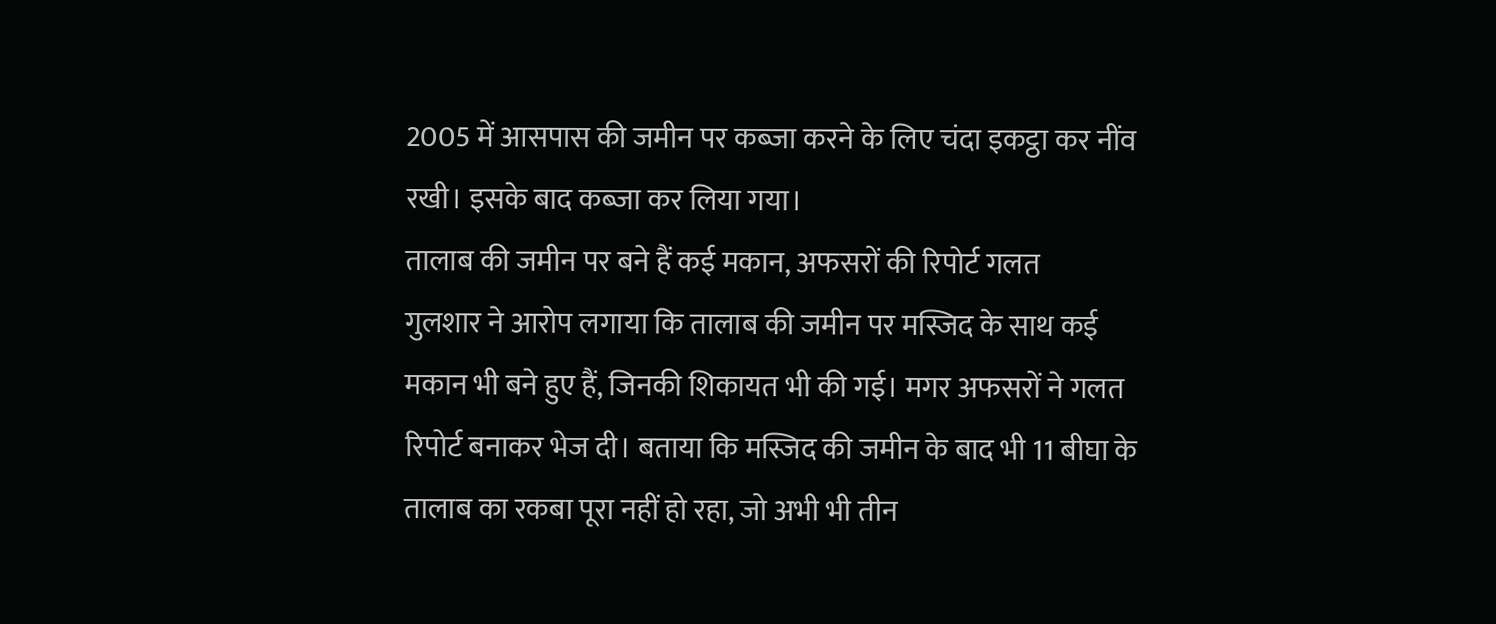2005 में आसपास की जमीन पर कब्जा करने के लिए चंदा इकट्ठा कर नींव रखी। इसके बाद कब्जा कर लिया गया।
तालाब की जमीन पर बने हैं कई मकान, अफसरों की रिपोर्ट गलत
गुलशार ने आरोप लगाया कि तालाब की जमीन पर मस्जिद के साथ कई मकान भी बने हुए हैं, जिनकी शिकायत भी की गई। मगर अफसरों ने गलत रिपोर्ट बनाकर भेज दी। बताया कि मस्जिद की जमीन के बाद भी 11 बीघा के तालाब का रकबा पूरा नहीं हो रहा, जो अभी भी तीन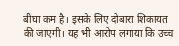बीघा कम है। इसके लिए दोबारा शिकायत की जाएगी। यह भी आरोप लगाया कि उच्च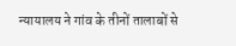न्यायालय ने गांव के तीनों तालाबों से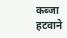कब्जा हटवाने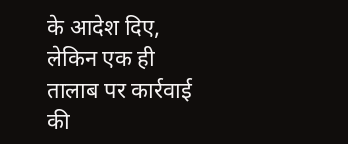के आदेश दिए, लेकिन एक ही तालाब पर कार्रवाई की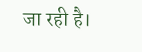जा रही है।